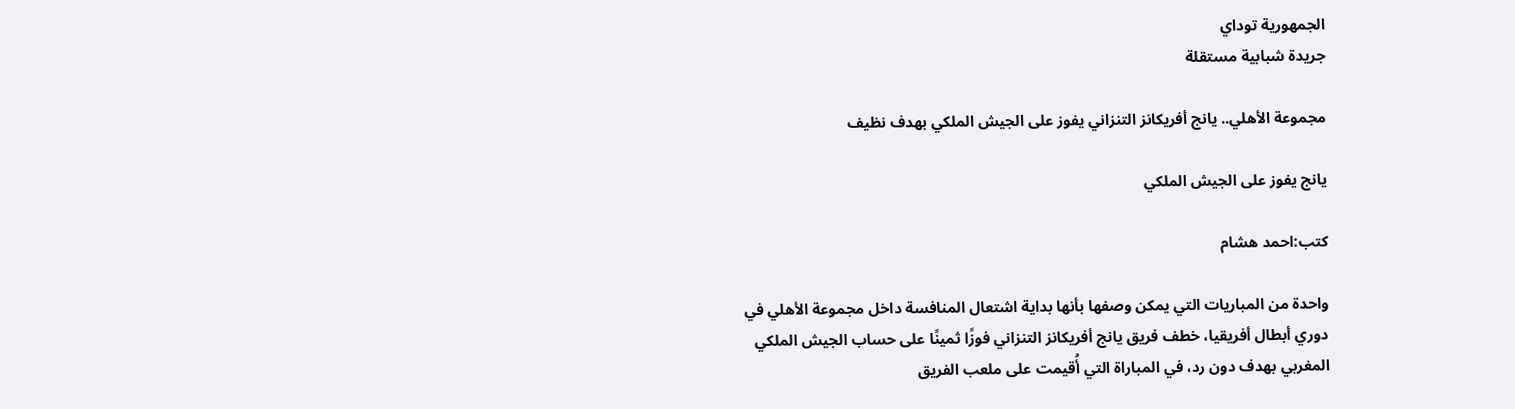الجمهورية توداي
جريدة شبابية مستقلة

مجموعة الأهلي.. يانج أفريكانز التنزاني يفوز على الجيش الملكي بهدف نظيف

يانج يفوز على الجيش الملكي

كتب:احمد هشام

واحدة من المباريات التي يمكن وصفها بأنها بداية اشتعال المنافسة داخل مجموعة الأهلي في دوري أبطال أفريقيا، خطف فريق يانج أفريكانز التنزاني فوزًا ثمينًا على حساب الجيش الملكي المغربي بهدف دون رد، في المباراة التي أُقيمت على ملعب الفريق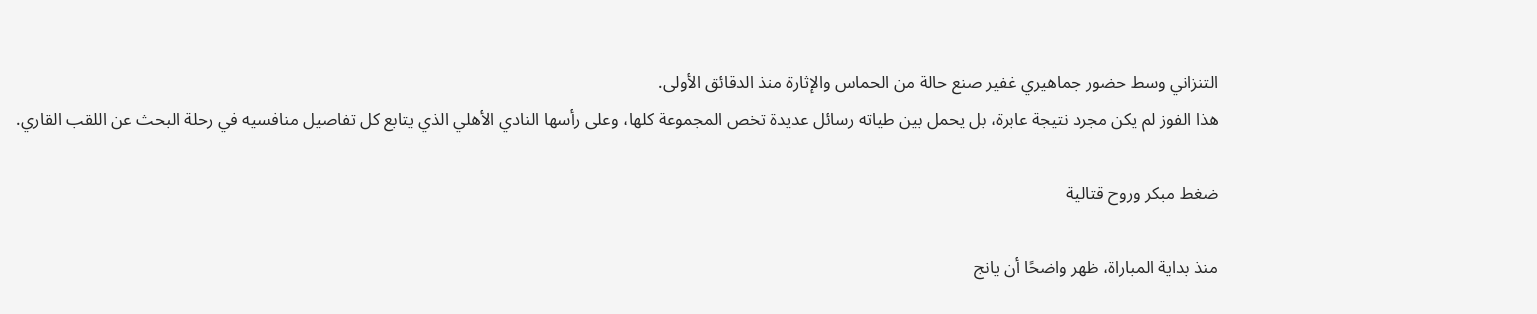التنزاني وسط حضور جماهيري غفير صنع حالة من الحماس والإثارة منذ الدقائق الأولى.
هذا الفوز لم يكن مجرد نتيجة عابرة، بل يحمل بين طياته رسائل عديدة تخص المجموعة كلها، وعلى رأسها النادي الأهلي الذي يتابع كل تفاصيل منافسيه في رحلة البحث عن اللقب القاري.

ضغط مبكر وروح قتالية

منذ بداية المباراة، ظهر واضحًا أن يانج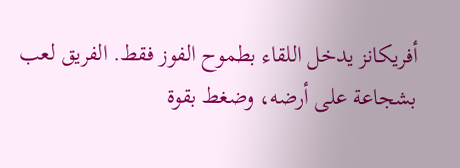أفريكانز يدخل اللقاء بطموح الفوز فقط. الفريق لعب بشجاعة على أرضه، وضغط بقوة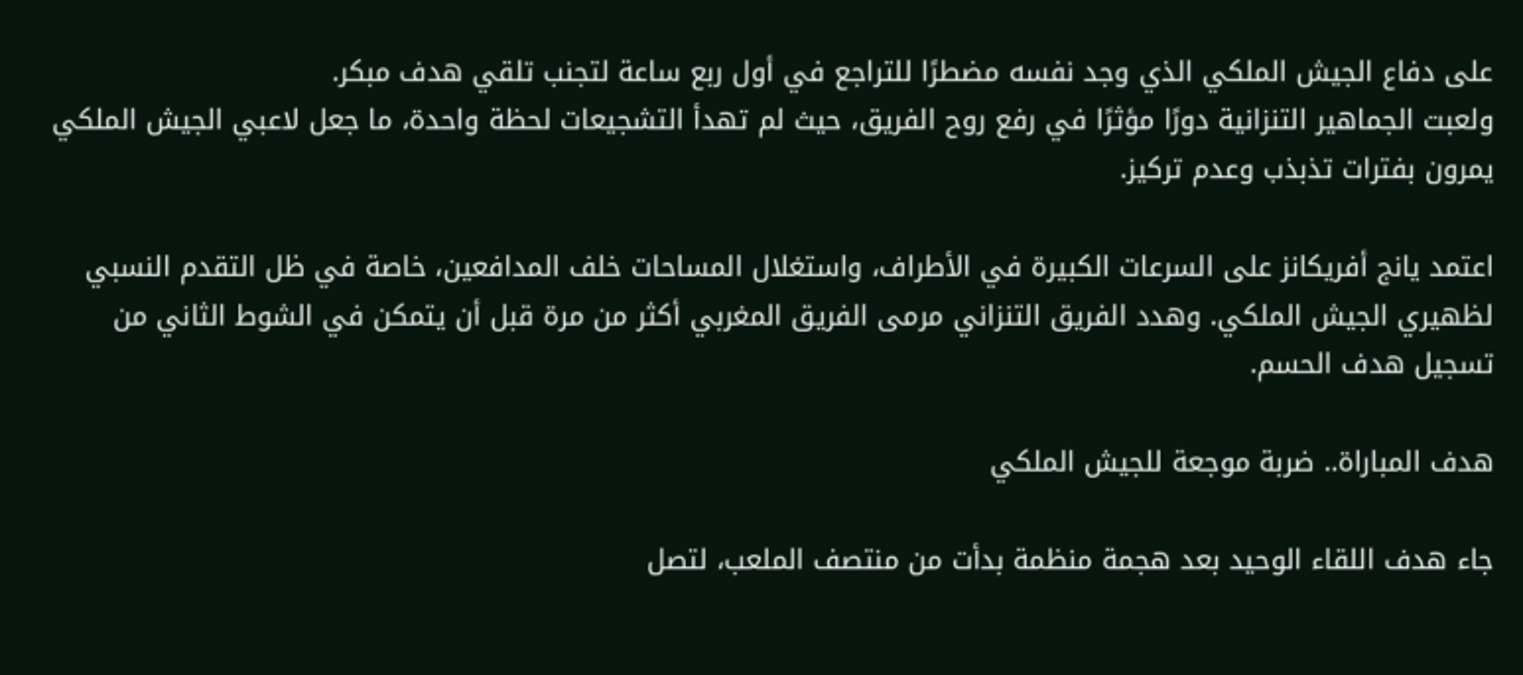على دفاع الجيش الملكي الذي وجد نفسه مضطرًا للتراجع في أول ربع ساعة لتجنب تلقي هدف مبكر.
ولعبت الجماهير التنزانية دورًا مؤثرًا في رفع روح الفريق، حيث لم تهدأ التشجيعات لحظة واحدة، ما جعل لاعبي الجيش الملكي يمرون بفترات تذبذب وعدم تركيز.

اعتمد يانج أفريكانز على السرعات الكبيرة في الأطراف، واستغلال المساحات خلف المدافعين، خاصة في ظل التقدم النسبي لظهيري الجيش الملكي. وهدد الفريق التنزاني مرمى الفريق المغربي أكثر من مرة قبل أن يتمكن في الشوط الثاني من تسجيل هدف الحسم.

هدف المباراة.. ضربة موجعة للجيش الملكي

جاء هدف اللقاء الوحيد بعد هجمة منظمة بدأت من منتصف الملعب، لتصل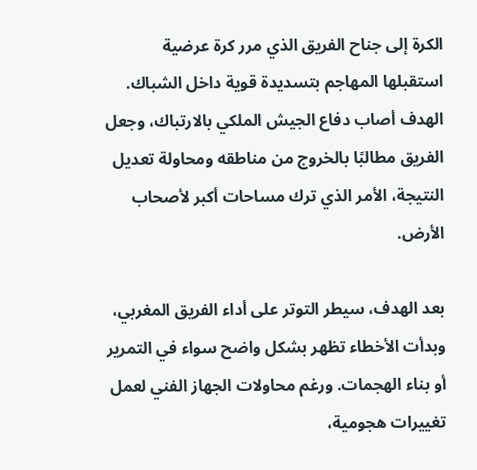الكرة إلى جناح الفريق الذي مرر كرة عرضية استقبلها المهاجم بتسديدة قوية داخل الشباك. الهدف أصاب دفاع الجيش الملكي بالارتباك، وجعل الفريق مطالبًا بالخروج من مناطقه ومحاولة تعديل النتيجة، الأمر الذي ترك مساحات أكبر لأصحاب الأرض.

بعد الهدف، سيطر التوتر على أداء الفريق المغربي، وبدأت الأخطاء تظهر بشكل واضح سواء في التمرير أو بناء الهجمات. ورغم محاولات الجهاز الفني لعمل تغييرات هجومية،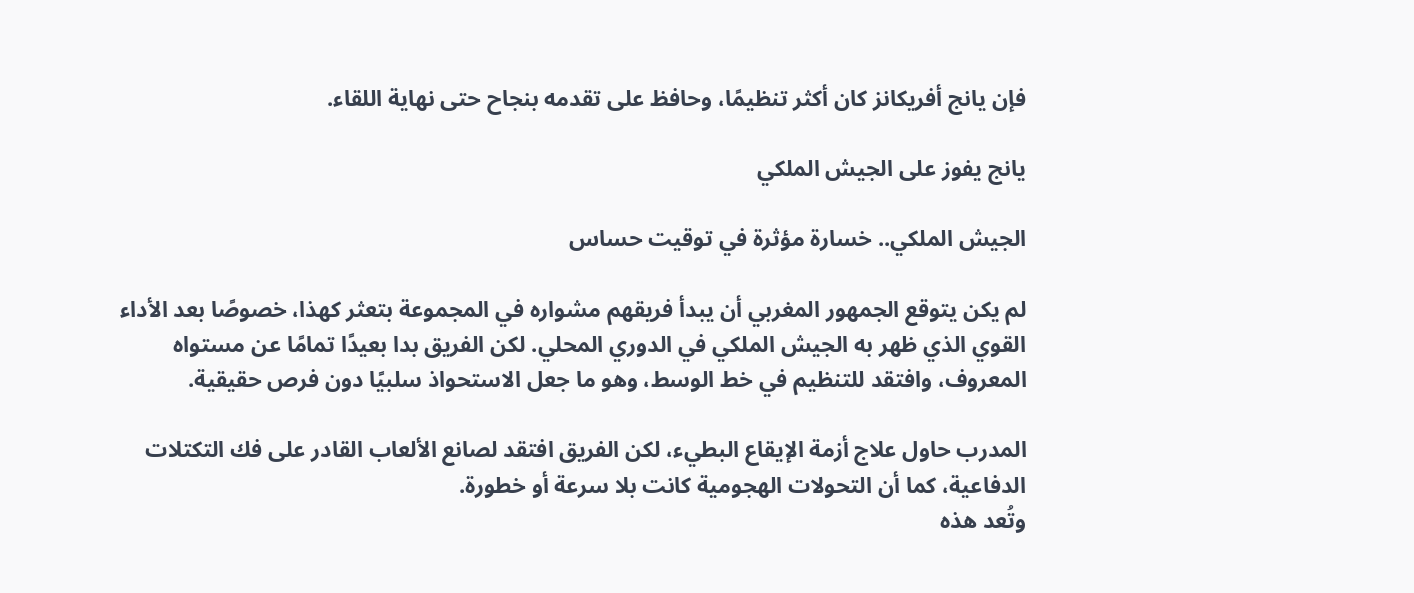فإن يانج أفريكانز كان أكثر تنظيمًا، وحافظ على تقدمه بنجاح حتى نهاية اللقاء.

يانج يفوز على الجيش الملكي

الجيش الملكي.. خسارة مؤثرة في توقيت حساس

لم يكن يتوقع الجمهور المغربي أن يبدأ فريقهم مشواره في المجموعة بتعثر كهذا، خصوصًا بعد الأداء القوي الذي ظهر به الجيش الملكي في الدوري المحلي. لكن الفريق بدا بعيدًا تمامًا عن مستواه المعروف، وافتقد للتنظيم في خط الوسط، وهو ما جعل الاستحواذ سلبيًا دون فرص حقيقية.

المدرب حاول علاج أزمة الإيقاع البطيء، لكن الفريق افتقد لصانع الألعاب القادر على فك التكتلات الدفاعية، كما أن التحولات الهجومية كانت بلا سرعة أو خطورة.
وتُعد هذه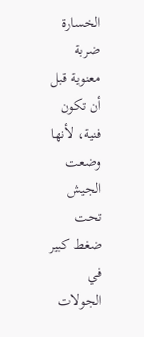الخسارة ضربة معنوية قبل أن تكون فنية، لأنها وضعت الجيش تحت ضغط كبير في الجولات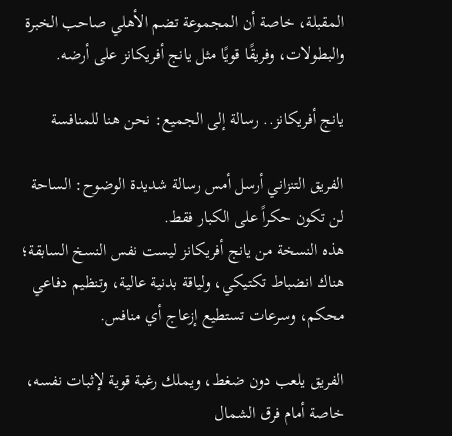المقبلة، خاصة أن المجموعة تضم الأهلي صاحب الخبرة والبطولات، وفريقًا قويًا مثل يانج أفريكانز على أرضه.

يانج أفريكانز.. رسالة إلى الجميع: نحن هنا للمنافسة

الفريق التنزاني أرسل أمس رسالة شديدة الوضوح: الساحة لن تكون حكراً على الكبار فقط.
هذه النسخة من يانج أفريكانز ليست نفس النسخ السابقة؛ هناك انضباط تكتيكي، ولياقة بدنية عالية، وتنظيم دفاعي محكم، وسرعات تستطيع إزعاج أي منافس.

الفريق يلعب دون ضغط، ويملك رغبة قوية لإثبات نفسه، خاصة أمام فرق الشمال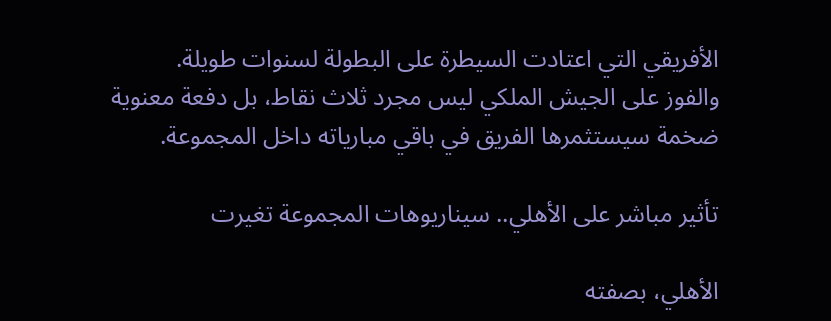الأفريقي التي اعتادت السيطرة على البطولة لسنوات طويلة.
والفوز على الجيش الملكي ليس مجرد ثلاث نقاط، بل دفعة معنوية ضخمة سيستثمرها الفريق في باقي مبارياته داخل المجموعة.

تأثير مباشر على الأهلي.. سيناريوهات المجموعة تغيرت

الأهلي، بصفته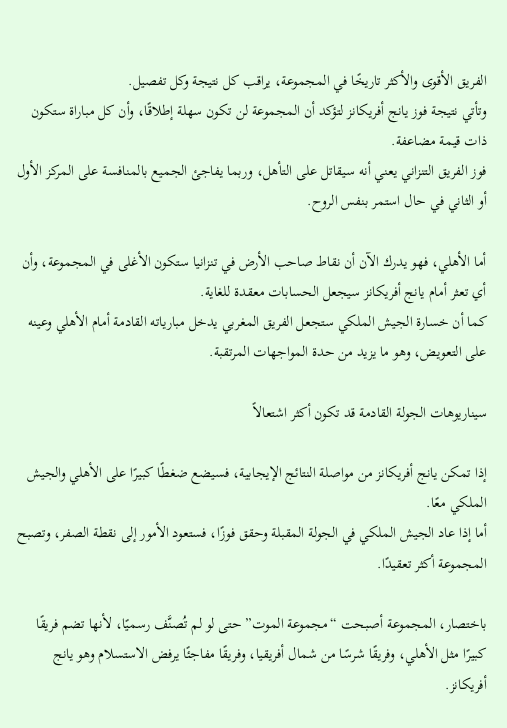الفريق الأقوى والأكثر تاريخًا في المجموعة، يراقب كل نتيجة وكل تفصيل.
وتأتي نتيجة فوز يانج أفريكانز لتؤكد أن المجموعة لن تكون سهلة إطلاقًا، وأن كل مباراة ستكون ذات قيمة مضاعفة.
فوز الفريق التنزاني يعني أنه سيقاتل على التأهل، وربما يفاجئ الجميع بالمنافسة على المركز الأول أو الثاني في حال استمر بنفس الروح.

أما الأهلي، فهو يدرك الآن أن نقاط صاحب الأرض في تنزانيا ستكون الأغلى في المجموعة، وأن أي تعثر أمام يانج أفريكانز سيجعل الحسابات معقدة للغاية.
كما أن خسارة الجيش الملكي ستجعل الفريق المغربي يدخل مبارياته القادمة أمام الأهلي وعينه على التعويض، وهو ما يزيد من حدة المواجهات المرتقبة.

سيناريوهات الجولة القادمة قد تكون أكثر اشتعالاً

إذا تمكن يانج أفريكانز من مواصلة النتائج الإيجابية، فسيضع ضغطًا كبيرًا على الأهلي والجيش الملكي معًا.
أما إذا عاد الجيش الملكي في الجولة المقبلة وحقق فوزًا، فستعود الأمور إلى نقطة الصفر، وتصبح المجموعة أكثر تعقيدًا.

باختصار، المجموعة أصبحت “مجموعة الموت” حتى لو لم تُصنَّف رسميًا، لأنها تضم فريقًا كبيرًا مثل الأهلي، وفريقًا شرسًا من شمال أفريقيا، وفريقًا مفاجئًا يرفض الاستسلام وهو يانج أفريكانز.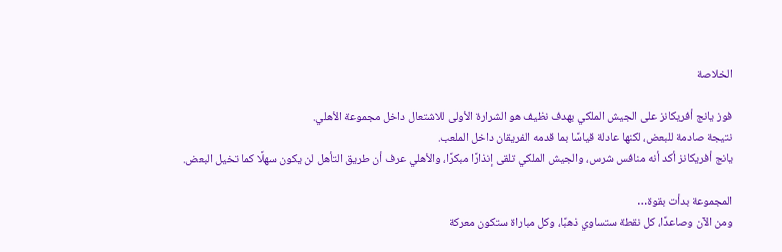الخلاصة

فوز يانج أفريكانز على الجيش الملكي بهدف نظيف هو الشرارة الأولى للاشتعال داخل مجموعة الأهلي.
نتيجة صادمة للبعض، لكنها عادلة قياسًا بما قدمه الفريقان داخل الملعب.
يانج أفريكانز أكد أنه منافس شرس، والجيش الملكي تلقى إنذارًا مبكرًا، والأهلي عرف أن طريق التأهل لن يكون سهلًا كما تخيل البعض.

المجموعة بدأت بقوة…
ومن الآن وصاعدًا، كل نقطة ستساوي ذهبًا، وكل مباراة ستكون معركة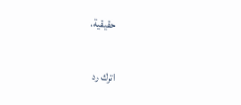حقيقية.

اترك رد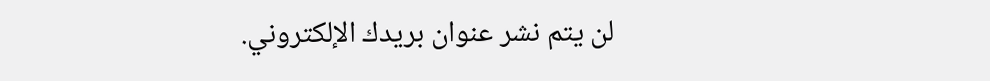لن يتم نشر عنوان بريدك الإلكتروني.